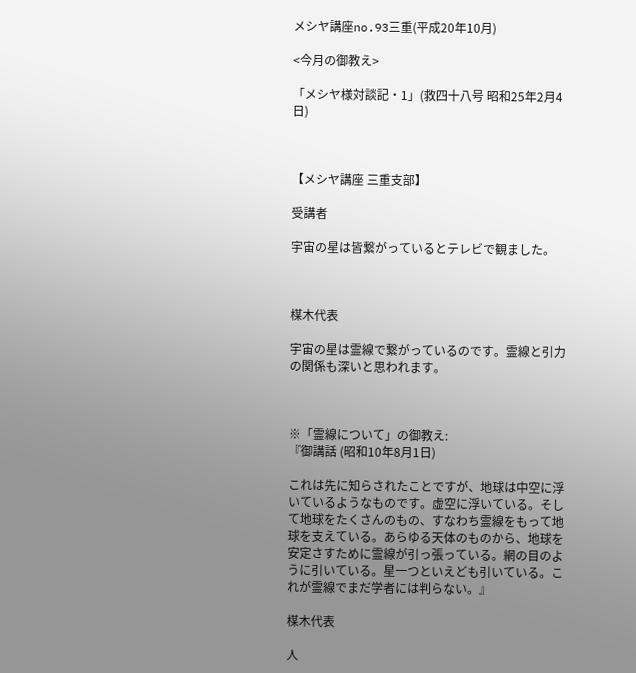メシヤ講座no.93三重(平成20年10月)

<今月の御教え>

「メシヤ様対談記・1」(救四十八号 昭和25年2月4日)



【メシヤ講座 三重支部】

受講者

宇宙の星は皆繋がっているとテレビで観ました。



楳木代表

宇宙の星は霊線で繋がっているのです。霊線と引力の関係も深いと思われます。



※「霊線について」の御教え:
『御講話 (昭和10年8月1日)

これは先に知らされたことですが、地球は中空に浮いているようなものです。虚空に浮いている。そして地球をたくさんのもの、すなわち霊線をもって地球を支えている。あらゆる天体のものから、地球を安定さすために霊線が引っ張っている。網の目のように引いている。星一つといえども引いている。これが霊線でまだ学者には判らない。』

楳木代表

人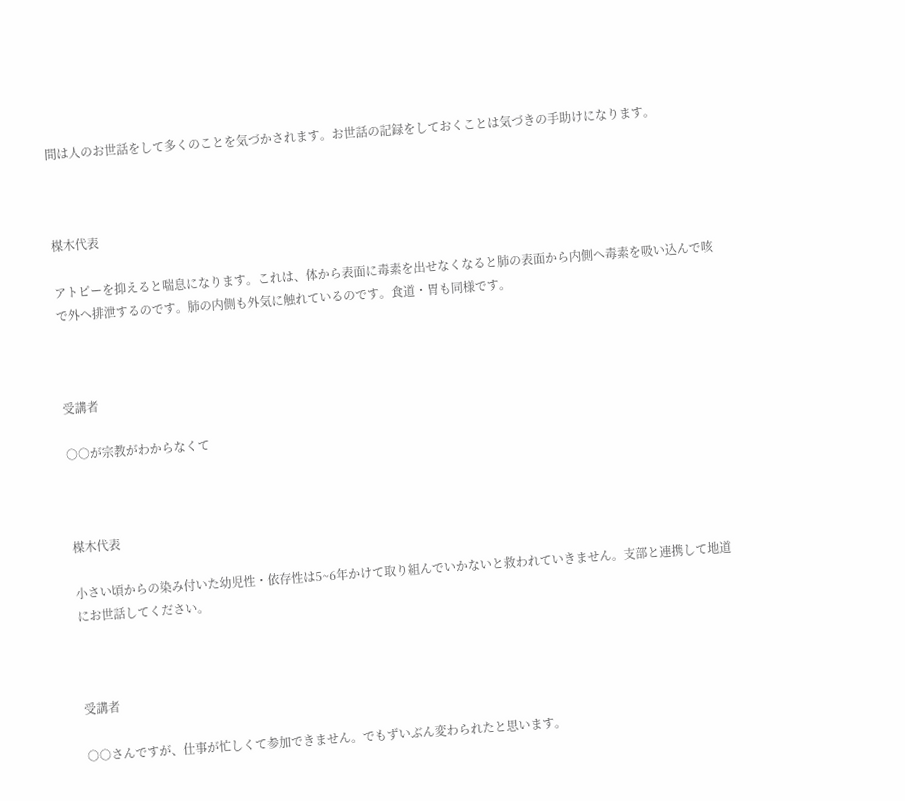間は人のお世話をして多くのことを気づかされます。お世話の記録をしておくことは気づきの手助けになります。



楳木代表

アトピーを抑えると喘息になります。これは、体から表面に毒素を出せなくなると肺の表面から内側へ毒素を吸い込んで咳で外へ排泄するのです。肺の内側も外気に触れているのです。食道・胃も同様です。



受講者

○○が宗教がわからなくて



楳木代表

小さい頃からの染み付いた幼児性・依存性は5~6年かけて取り組んでいかないと救われていきません。支部と連携して地道にお世話してください。



受講者

○○さんですが、仕事が忙しくて参加できません。でもずいぶん変わられたと思います。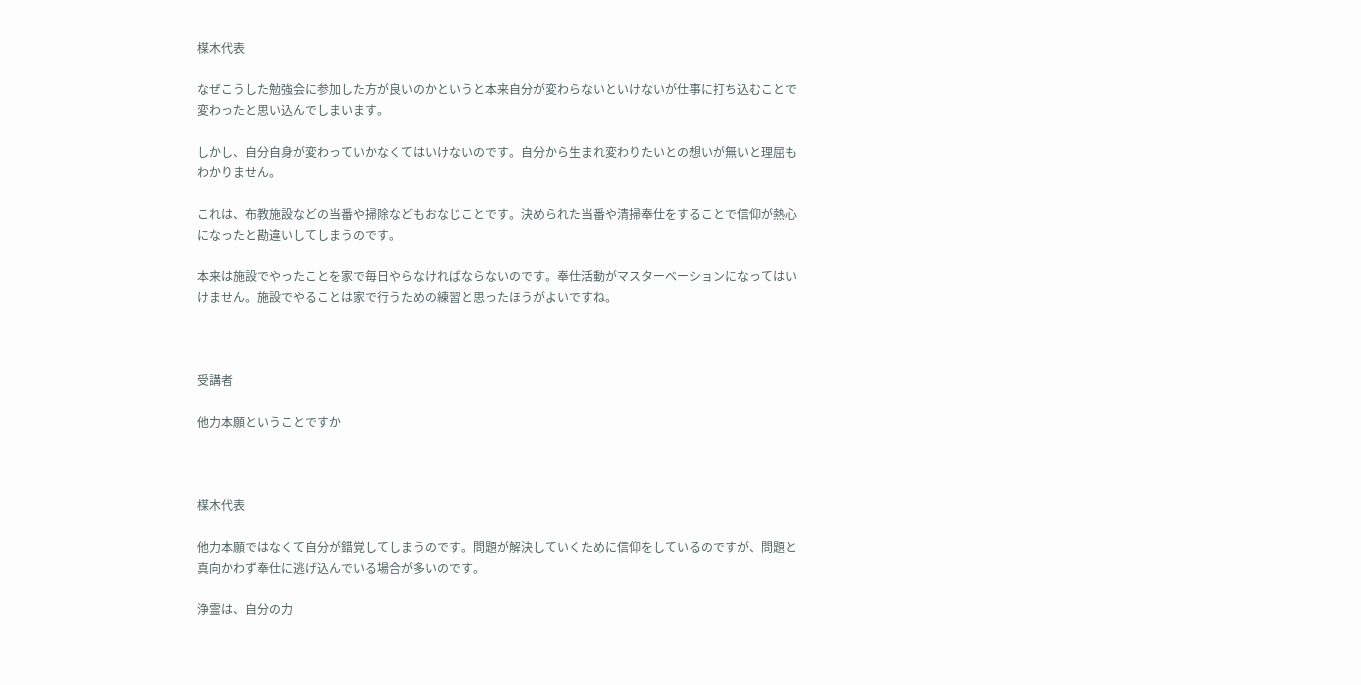楳木代表

なぜこうした勉強会に参加した方が良いのかというと本来自分が変わらないといけないが仕事に打ち込むことで変わったと思い込んでしまいます。

しかし、自分自身が変わっていかなくてはいけないのです。自分から生まれ変わりたいとの想いが無いと理屈もわかりません。

これは、布教施設などの当番や掃除などもおなじことです。決められた当番や清掃奉仕をすることで信仰が熱心になったと勘違いしてしまうのです。

本来は施設でやったことを家で毎日やらなければならないのです。奉仕活動がマスターベーションになってはいけません。施設でやることは家で行うための練習と思ったほうがよいですね。



受講者

他力本願ということですか



楳木代表

他力本願ではなくて自分が錯覚してしまうのです。問題が解決していくために信仰をしているのですが、問題と真向かわず奉仕に逃げ込んでいる場合が多いのです。

浄霊は、自分の力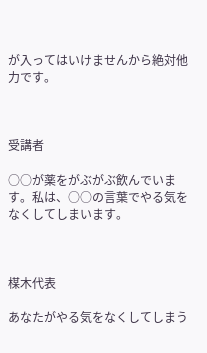が入ってはいけませんから絶対他力です。



受講者

○○が薬をがぶがぶ飲んでいます。私は、○○の言葉でやる気をなくしてしまいます。



楳木代表

あなたがやる気をなくしてしまう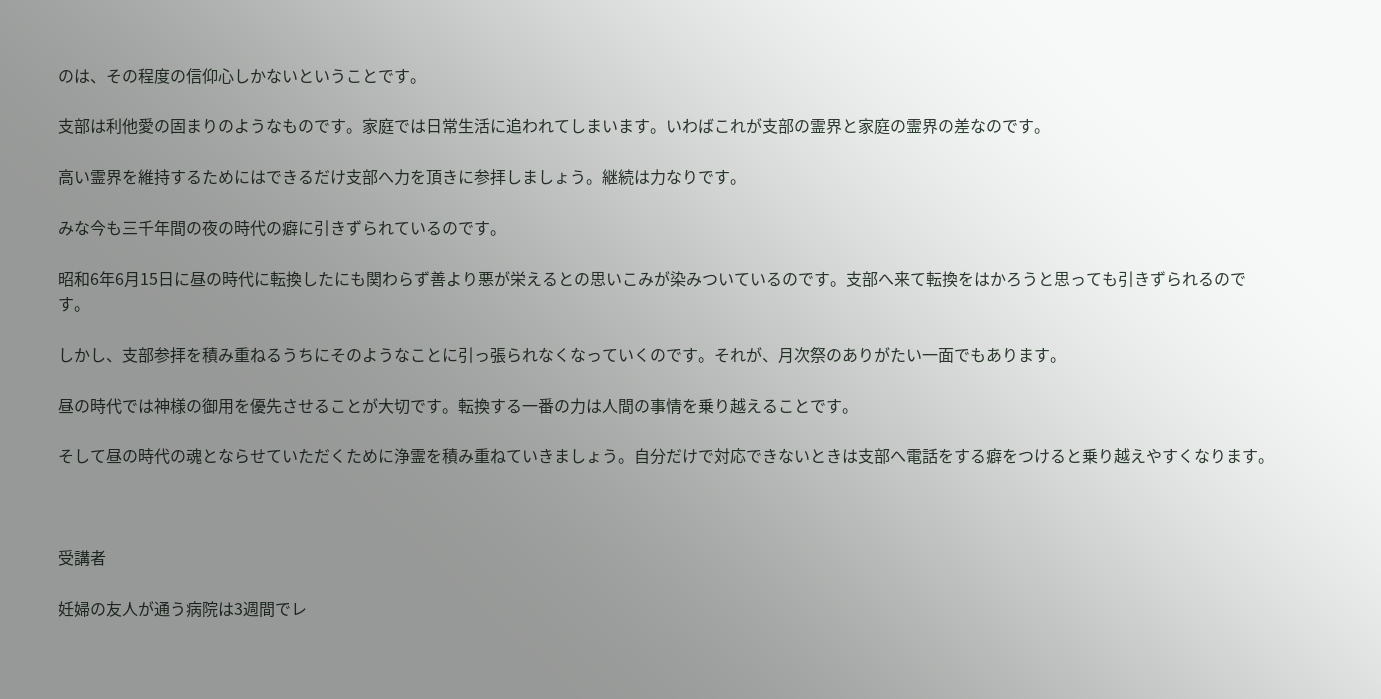のは、その程度の信仰心しかないということです。

支部は利他愛の固まりのようなものです。家庭では日常生活に追われてしまいます。いわばこれが支部の霊界と家庭の霊界の差なのです。

高い霊界を維持するためにはできるだけ支部へ力を頂きに参拝しましょう。継続は力なりです。

みな今も三千年間の夜の時代の癖に引きずられているのです。

昭和6年6月15日に昼の時代に転換したにも関わらず善より悪が栄えるとの思いこみが染みついているのです。支部へ来て転換をはかろうと思っても引きずられるのです。

しかし、支部参拝を積み重ねるうちにそのようなことに引っ張られなくなっていくのです。それが、月次祭のありがたい一面でもあります。

昼の時代では神様の御用を優先させることが大切です。転換する一番の力は人間の事情を乗り越えることです。

そして昼の時代の魂とならせていただくために浄霊を積み重ねていきましょう。自分だけで対応できないときは支部へ電話をする癖をつけると乗り越えやすくなります。



受講者

妊婦の友人が通う病院は3週間でレ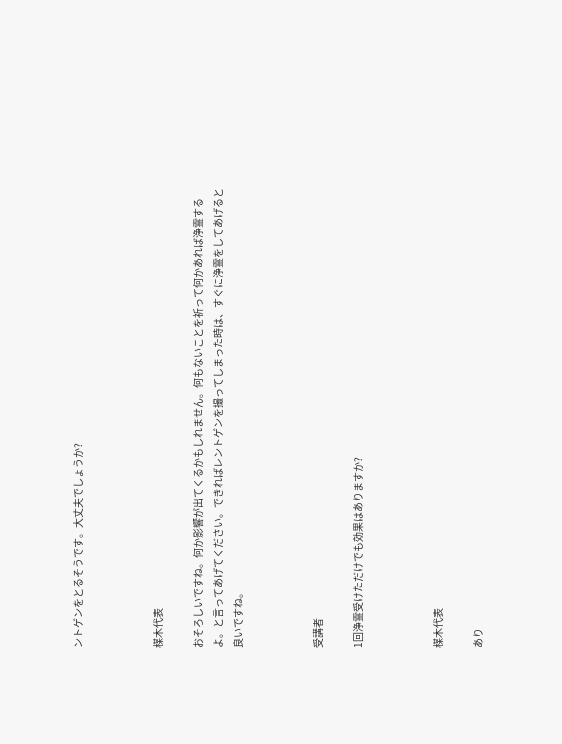ントゲンをとるそうです。大丈夫でしょうか?



楳木代表

おそろしいですね。何か影響が出てくるかもしれません。何もないことを祈って何かあれば浄霊するよ。と言ってあげてください。できればレントゲンを撮ってしまった時は、すぐに浄霊をしてあげると良いですね。



受講者

1回浄霊受けただけでも効果はありますか?



楳木代表

あり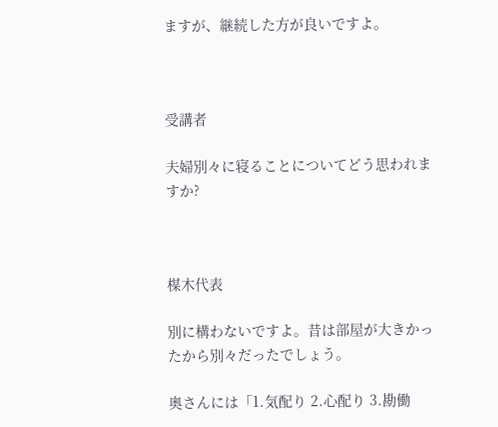ますが、継続した方が良いですよ。



受講者

夫婦別々に寝ることについてどう思われますか?



楳木代表

別に構わないですよ。昔は部屋が大きかったから別々だったでしょう。

奥さんには「1.気配り 2.心配り 3.勘働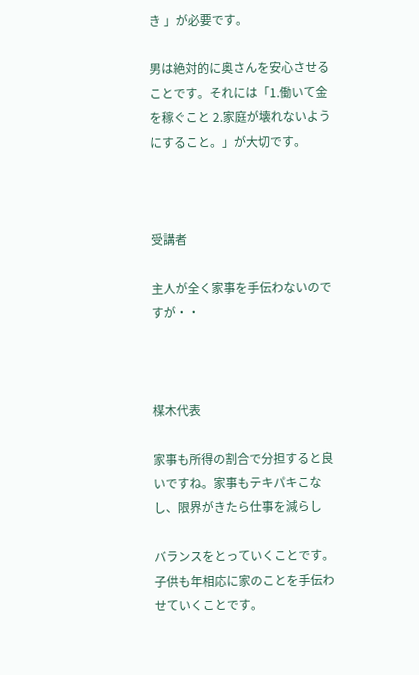き 」が必要です。

男は絶対的に奥さんを安心させることです。それには「1.働いて金を稼ぐこと 2.家庭が壊れないようにすること。」が大切です。



受講者

主人が全く家事を手伝わないのですが・・



楳木代表

家事も所得の割合で分担すると良いですね。家事もテキパキこなし、限界がきたら仕事を減らし

バランスをとっていくことです。子供も年相応に家のことを手伝わせていくことです。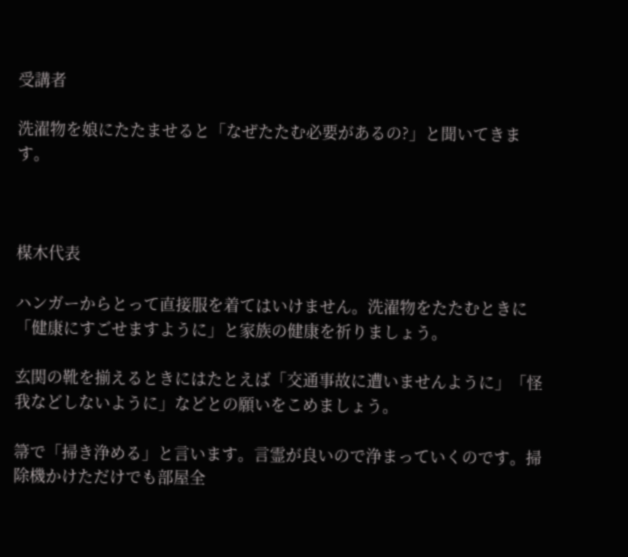受講者

洗濯物を娘にたたませると「なぜたたむ必要があるの?」と聞いてきます。



楳木代表

ハンガーからとって直接服を着てはいけません。洗濯物をたたむときに「健康にすごせますように」と家族の健康を祈りましょう。

玄関の靴を揃えるときにはたとえば「交通事故に遭いませんように」「怪我などしないように」などとの願いをこめましょう。

箒で「掃き浄める」と言います。言霊が良いので浄まっていくのです。掃除機かけただけでも部屋全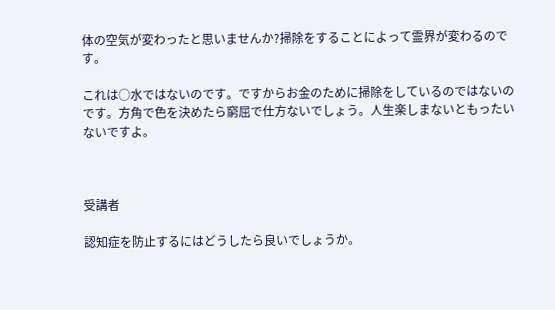体の空気が変わったと思いませんか?掃除をすることによって霊界が変わるのです。

これは○水ではないのです。ですからお金のために掃除をしているのではないのです。方角で色を決めたら窮屈で仕方ないでしょう。人生楽しまないともったいないですよ。



受講者

認知症を防止するにはどうしたら良いでしょうか。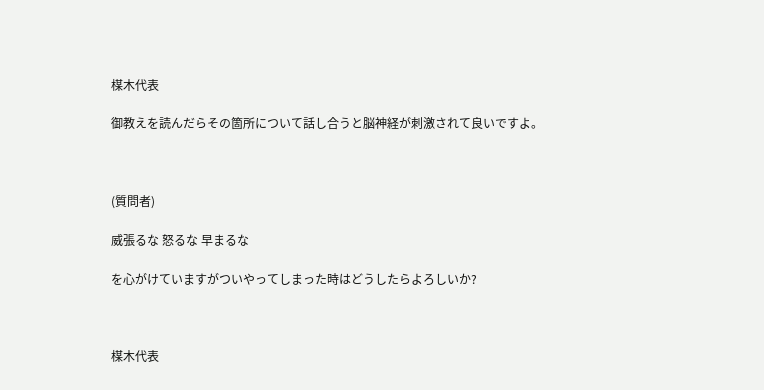楳木代表

御教えを読んだらその箇所について話し合うと脳神経が刺激されて良いですよ。



(質問者)

威張るな 怒るな 早まるな

を心がけていますがついやってしまった時はどうしたらよろしいか?



楳木代表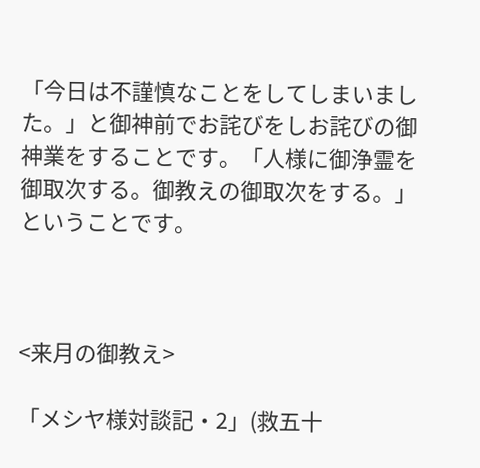「今日は不謹慎なことをしてしまいました。」と御神前でお詫びをしお詫びの御神業をすることです。「人様に御浄霊を御取次する。御教えの御取次をする。」ということです。



<来月の御教え>

「メシヤ様対談記・2」(救五十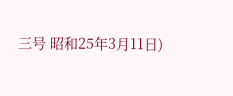三号 昭和25年3月11日)